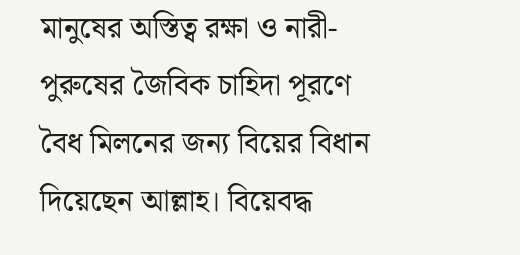মানুষের অস্তিত্ব রক্ষা ও নারী-পুরুষের জৈবিক চাহিদা পূরণে বৈধ মিলনের জন্য বিয়ের বিধান দিয়েছেন আল্লাহ। বিয়েবদ্ধ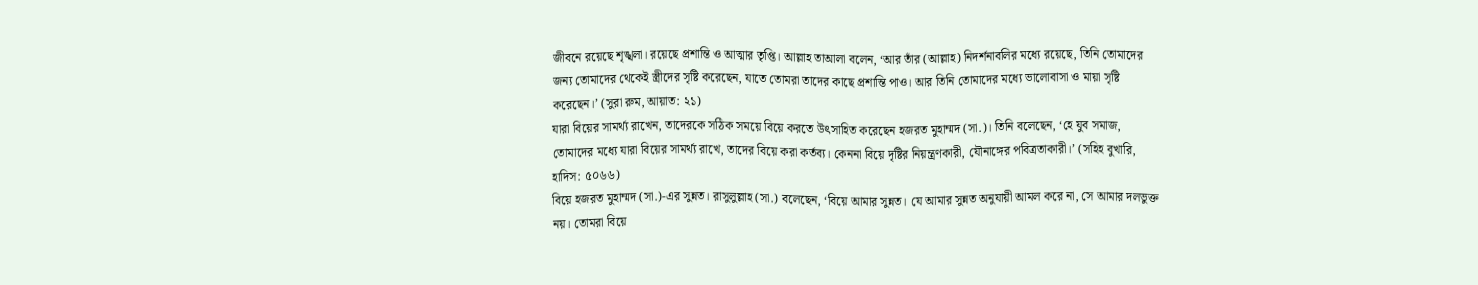জীবনে রয়েছে শৃঙ্খলা। রয়েছে প্রশান্তি ও আত্মার তৃপ্তি। আল্লাহ তাআলা বলেন, ‘আর তাঁর (আল্লাহ) নিদর্শনাবলির মধ্যে রয়েছে, তিনি তোমাদের জন্য তোমাদের থেকেই স্ত্রীদের সৃষ্টি করেছেন, যাতে তোমরা তাদের কাছে প্রশান্তি পাও। আর তিনি তোমাদের মধ্যে ভালোবাসা ও মায়া সৃষ্টি করেছেন।’ (সুরা রুম, আয়াত: ২১)
যারা বিয়ের সামর্থ্য রাখেন, তাদেরকে সঠিক সময়ে বিয়ে করতে উৎসাহিত করেছেন হজরত মুহাম্মদ (সা.)। তিনি বলেছেন, ‘হে যুব সমাজ, তোমাদের মধ্যে যারা বিয়ের সামর্থ্য রাখে, তাদের বিয়ে করা কর্তব্য। কেননা বিয়ে দৃষ্টির নিয়ন্ত্রণকারী, যৌনাঙ্গের পবিত্রতাকারী।’ (সহিহ বুখারি, হাদিস: ৫০৬৬)
বিয়ে হজরত মুহাম্মদ (সা.)-এর সুন্নত। রাসুলুল্লাহ (সা.) বলেছেন, ‘বিয়ে আমার সুন্নত। যে আমার সুন্নত অনুযায়ী আমল করে না, সে আমার দলভুক্ত নয়। তোমরা বিয়ে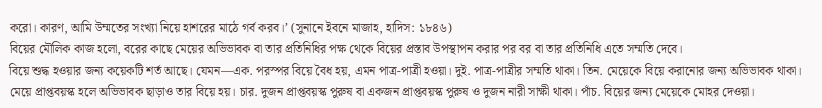করো। কারণ, আমি উম্মতের সংখ্যা নিয়ে হাশরের মাঠে গর্ব করব।’ (সুনানে ইবনে মাজাহ, হাদিস: ১৮৪৬)
বিয়ের মৌলিক কাজ হলো, বরের কাছে মেয়ের অভিভাবক বা তার প্রতিনিধির পক্ষ থেকে বিয়ের প্রস্তাব উপস্থাপন করার পর বর বা তার প্রতিনিধি এতে সম্মতি দেবে।
বিয়ে শুদ্ধ হওয়ার জন্য কয়েকটি শর্ত আছে। যেমন—এক. পরস্পর বিয়ে বৈধ হয়, এমন পাত্র-পাত্রী হওয়া। দুই. পাত্র-পাত্রীর সম্মতি থাকা। তিন. মেয়েকে বিয়ে করানোর জন্য অভিভাবক থাকা। মেয়ে প্রাপ্তবয়স্ক হলে অভিভাবক ছাড়াও তার বিয়ে হয়। চার. দুজন প্রাপ্তবয়স্ক পুরুষ বা একজন প্রাপ্তবয়স্ক পুরুষ ও দুজন নারী সাক্ষী থাকা। পাঁচ. বিয়ের জন্য মেয়েকে মোহর দেওয়া।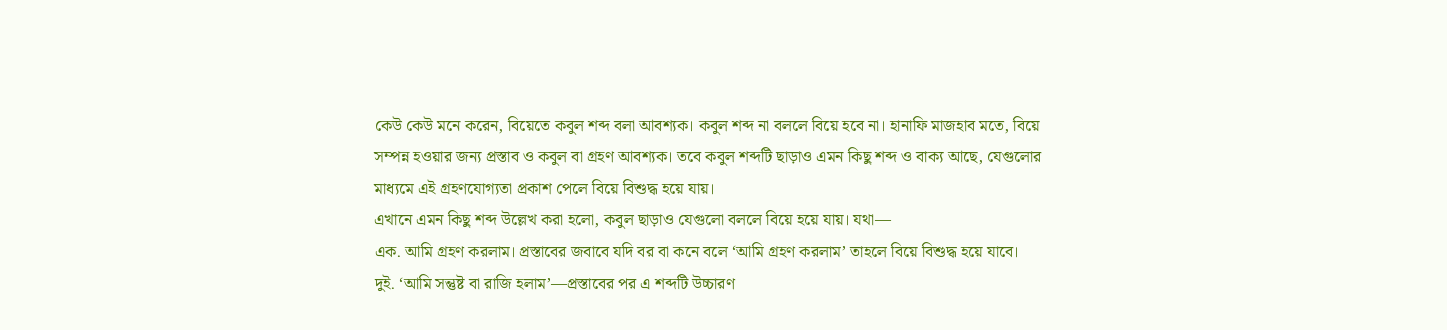কেউ কেউ মনে করেন, বিয়েতে কবুল শব্দ বলা আবশ্যক। কবুল শব্দ না বললে বিয়ে হবে না। হানাফি মাজহাব মতে, বিয়ে সম্পন্ন হওয়ার জন্য প্রস্তাব ও কবুল বা গ্রহণ আবশ্যক। তবে কবুল শব্দটি ছাড়াও এমন কিছু শব্দ ও বাক্য আছে, যেগুলোর মাধ্যমে এই গ্রহণযোগ্যতা প্রকাশ পেলে বিয়ে বিশুদ্ধ হয়ে যায়।
এখানে এমন কিছু শব্দ উল্লেখ করা হলো, কবুল ছাড়াও যেগুলো বললে বিয়ে হয়ে যায়। যথা—
এক. আমি গ্রহণ করলাম। প্রস্তাবের জবাবে যদি বর বা কনে বলে ‘আমি গ্রহণ করলাম’ তাহলে বিয়ে বিশুদ্ধ হয়ে যাবে।
দুই. ‘আমি সন্তুষ্ট বা রাজি হলাম’—প্রস্তাবের পর এ শব্দটি উচ্চারণ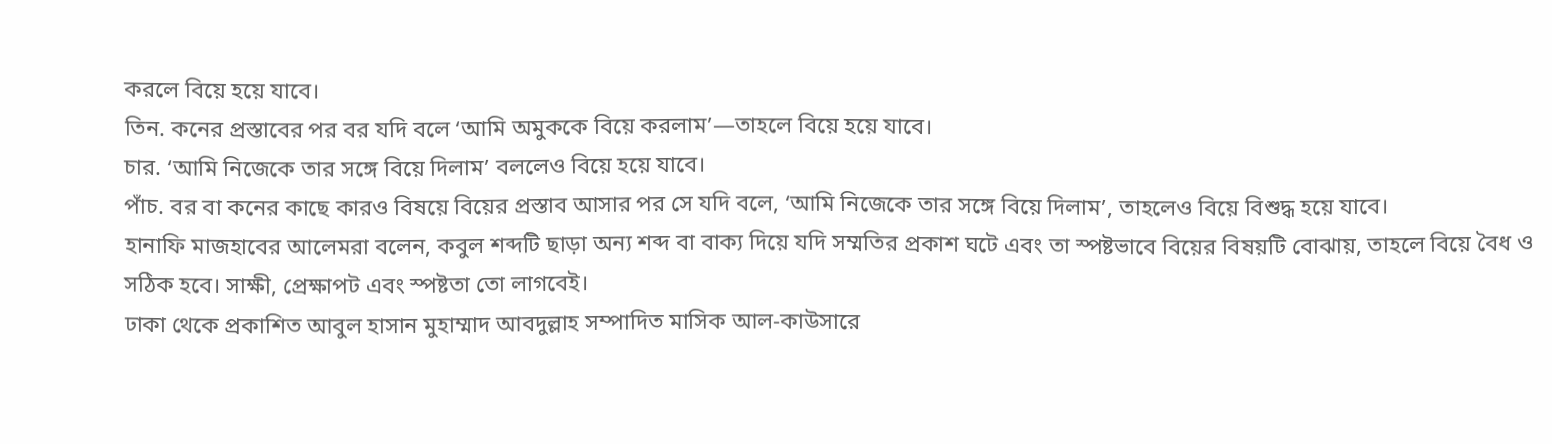করলে বিয়ে হয়ে যাবে।
তিন. কনের প্রস্তাবের পর বর যদি বলে ‘আমি অমুককে বিয়ে করলাম’—তাহলে বিয়ে হয়ে যাবে।
চার. ‘আমি নিজেকে তার সঙ্গে বিয়ে দিলাম’ বললেও বিয়ে হয়ে যাবে।
পাঁচ. বর বা কনের কাছে কারও বিষয়ে বিয়ের প্রস্তাব আসার পর সে যদি বলে, ‘আমি নিজেকে তার সঙ্গে বিয়ে দিলাম’, তাহলেও বিয়ে বিশুদ্ধ হয়ে যাবে।
হানাফি মাজহাবের আলেমরা বলেন, কবুল শব্দটি ছাড়া অন্য শব্দ বা বাক্য দিয়ে যদি সম্মতির প্রকাশ ঘটে এবং তা স্পষ্টভাবে বিয়ের বিষয়টি বোঝায়, তাহলে বিয়ে বৈধ ও সঠিক হবে। সাক্ষী, প্রেক্ষাপট এবং স্পষ্টতা তো লাগবেই।
ঢাকা থেকে প্রকাশিত আবুল হাসান মুহাম্মাদ আবদুল্লাহ সম্পাদিত মাসিক আল-কাউসারে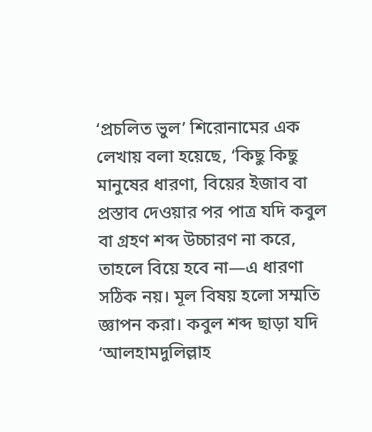‘প্রচলিত ভুল’ শিরোনামের এক লেখায় বলা হয়েছে, ‘কিছু কিছু মানুষের ধারণা, বিয়ের ইজাব বা প্রস্তাব দেওয়ার পর পাত্র যদি কবুল বা গ্রহণ শব্দ উচ্চারণ না করে, তাহলে বিয়ে হবে না—এ ধারণা সঠিক নয়। মূল বিষয় হলো সম্মতি জ্ঞাপন করা। কবুল শব্দ ছাড়া যদি ‘আলহামদুলিল্লাহ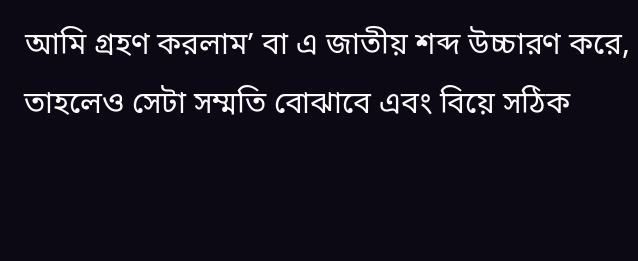আমি গ্রহণ করলাম’ বা এ জাতীয় শব্দ উচ্চারণ করে, তাহলেও সেটা সম্মতি বোঝাবে এবং বিয়ে সঠিক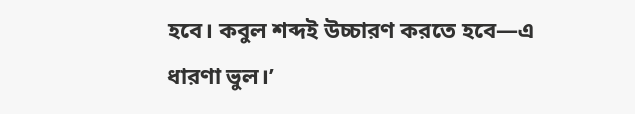হবে। কবুল শব্দই উচ্চারণ করতে হবে—এ ধারণা ভুল।’